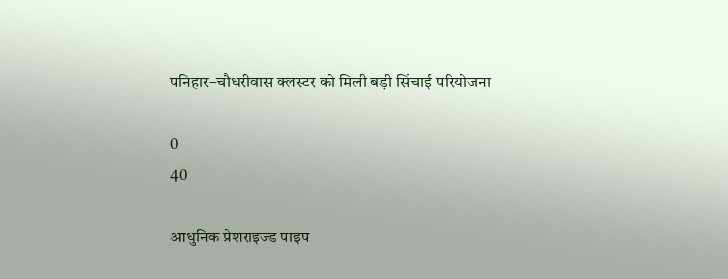पनिहार–चौधरीवास क्लस्टर को मिली बड़ी सिंचाई परियोजना

0
40

आधुनिक प्रेशराइज्ड पाइप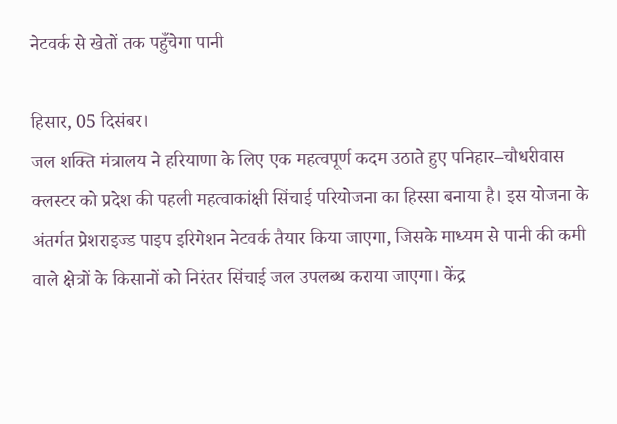नेटवर्क से खेतों तक पहुँचेगा पानी

हिसार, 05 दिसंबर।
जल शक्ति मंत्रालय ने हरियाणा के लिए एक महत्वपूर्ण कदम उठाते हुए पनिहार–चौधरीवास क्लस्टर को प्रदेश की पहली महत्वाकांक्षी सिंचाई परियोजना का हिस्सा बनाया है। इस योजना के अंतर्गत प्रेशराइज्ड पाइप इरिगेशन नेटवर्क तैयार किया जाएगा, जिसके माध्यम से पानी की कमी वाले क्षेत्रों के किसानों को निरंतर सिंचाई जल उपलब्ध कराया जाएगा। केंद्र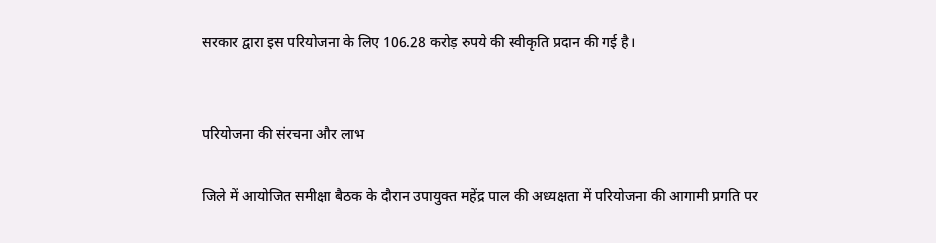सरकार द्वारा इस परियोजना के लिए 106.28 करोड़ रुपये की स्वीकृति प्रदान की गई है।


परियोजना की संरचना और लाभ

जिले में आयोजित समीक्षा बैठक के दौरान उपायुक्त महेंद्र पाल की अध्यक्षता में परियोजना की आगामी प्रगति पर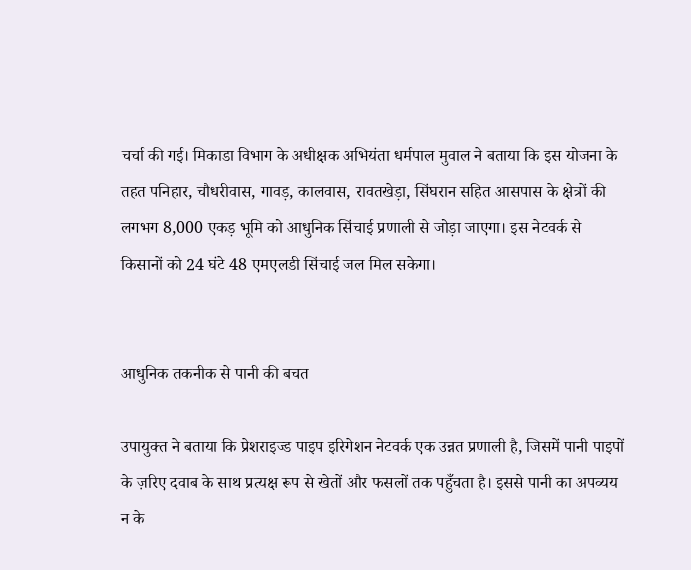चर्चा की गई। मिकाडा विभाग के अधीक्षक अभियंता धर्मपाल मुवाल ने बताया कि इस योजना के तहत पनिहार, चौधरीवास, गावड़, कालवास, रावतखेड़ा, सिंघरान सहित आसपास के क्षेत्रों की लगभग 8,000 एकड़ भूमि को आधुनिक सिंचाई प्रणाली से जोड़ा जाएगा। इस नेटवर्क से किसानों को 24 घंटे 48 एमएलडी सिंचाई जल मिल सकेगा।


आधुनिक तकनीक से पानी की बचत

उपायुक्त ने बताया कि प्रेशराइज्ड पाइप इरिगेशन नेटवर्क एक उन्नत प्रणाली है, जिसमें पानी पाइपों के ज़रिए दवाब के साथ प्रत्यक्ष रूप से खेतों और फसलों तक पहुँचता है। इससे पानी का अपव्यय न के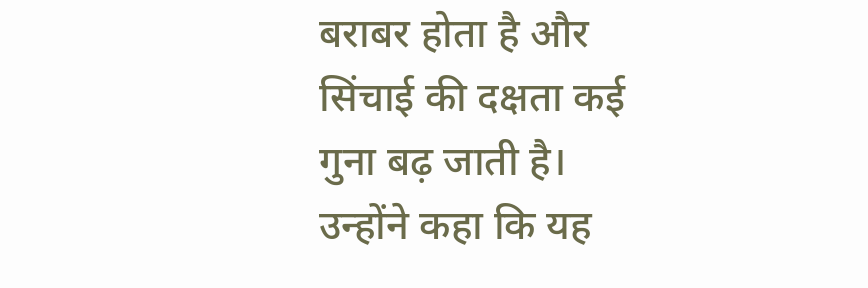बराबर होता है और सिंचाई की दक्षता कई गुना बढ़ जाती है।
उन्होंने कहा कि यह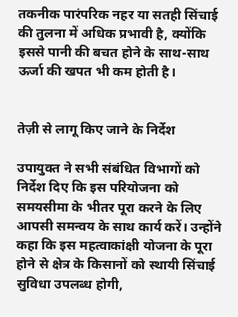तकनीक पारंपरिक नहर या सतही सिंचाई की तुलना में अधिक प्रभावी है, क्योंकि इससे पानी की बचत होने के साथ-साथ ऊर्जा की खपत भी कम होती है।


तेज़ी से लागू किए जाने के निर्देश

उपायुक्त ने सभी संबंधित विभागों को निर्देश दिए कि इस परियोजना को समयसीमा के भीतर पूरा करने के लिए आपसी समन्वय के साथ कार्य करें। उन्होंने कहा कि इस महत्वाकांक्षी योजना के पूरा होने से क्षेत्र के किसानों को स्थायी सिंचाई सुविधा उपलब्ध होगी,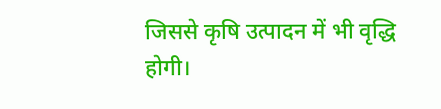जिससे कृषि उत्पादन में भी वृद्धि होगी।